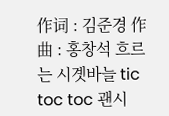作词 : 김준경 作曲 : 홍창석 흐르는 시곗바늘 tic toc toc 괜시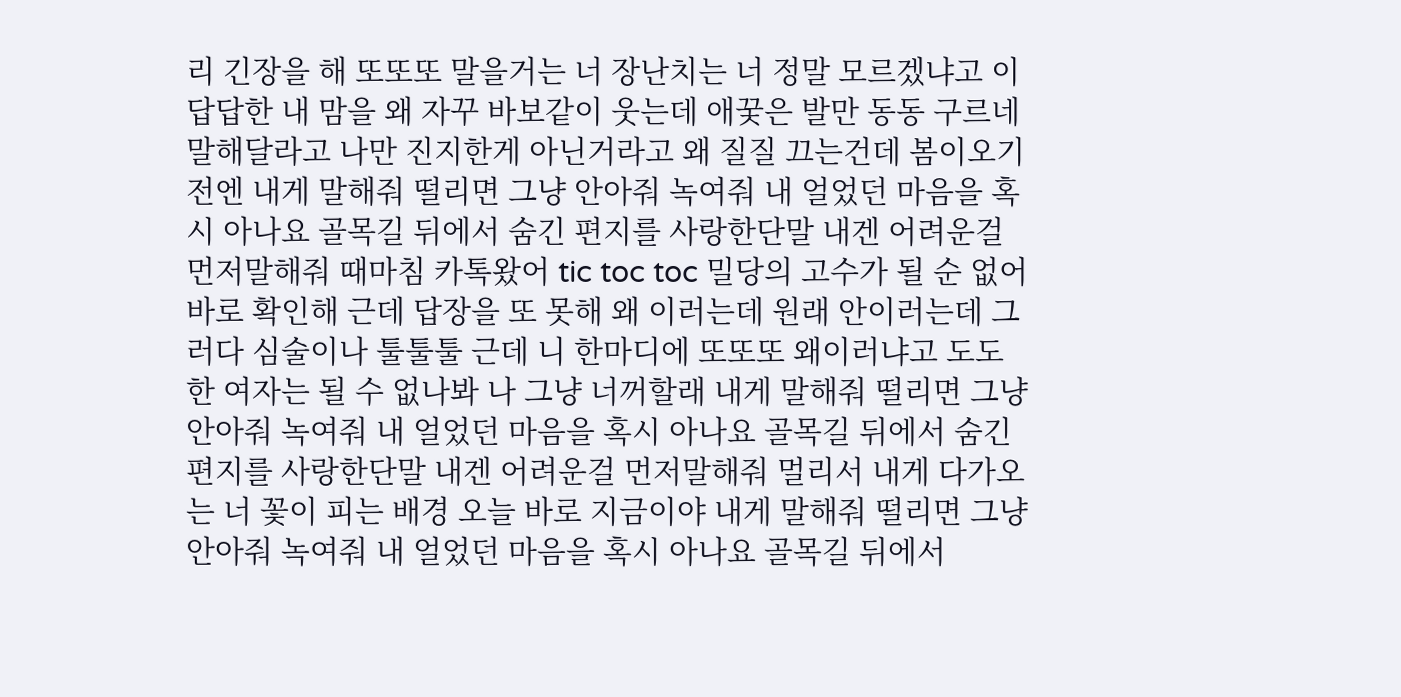리 긴장을 해 또또또 말을거는 너 장난치는 너 정말 모르겠냐고 이 답답한 내 맘을 왜 자꾸 바보같이 웃는데 애꿎은 발만 동동 구르네 말해달라고 나만 진지한게 아닌거라고 왜 질질 끄는건데 봄이오기전엔 내게 말해줘 떨리면 그냥 안아줘 녹여줘 내 얼었던 마음을 혹시 아나요 골목길 뒤에서 숨긴 편지를 사랑한단말 내겐 어려운걸 먼저말해줘 때마침 카톡왔어 tic toc toc 밀당의 고수가 될 순 없어 바로 확인해 근데 답장을 또 못해 왜 이러는데 원래 안이러는데 그러다 심술이나 툴툴툴 근데 니 한마디에 또또또 왜이러냐고 도도한 여자는 될 수 없나봐 나 그냥 너꺼할래 내게 말해줘 떨리면 그냥 안아줘 녹여줘 내 얼었던 마음을 혹시 아나요 골목길 뒤에서 숨긴 편지를 사랑한단말 내겐 어려운걸 먼저말해줘 멀리서 내게 다가오는 너 꽃이 피는 배경 오늘 바로 지금이야 내게 말해줘 떨리면 그냥 안아줘 녹여줘 내 얼었던 마음을 혹시 아나요 골목길 뒤에서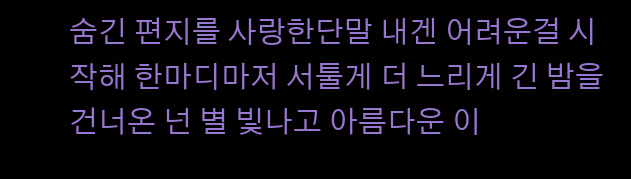숨긴 편지를 사랑한단말 내겐 어려운걸 시작해 한마디마저 서툴게 더 느리게 긴 밤을 건너온 넌 별 빛나고 아름다운 이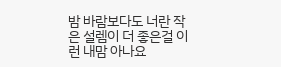밤 바람보다도 너란 작은 설렘이 더 좋은걸 이런 내맘 아나요